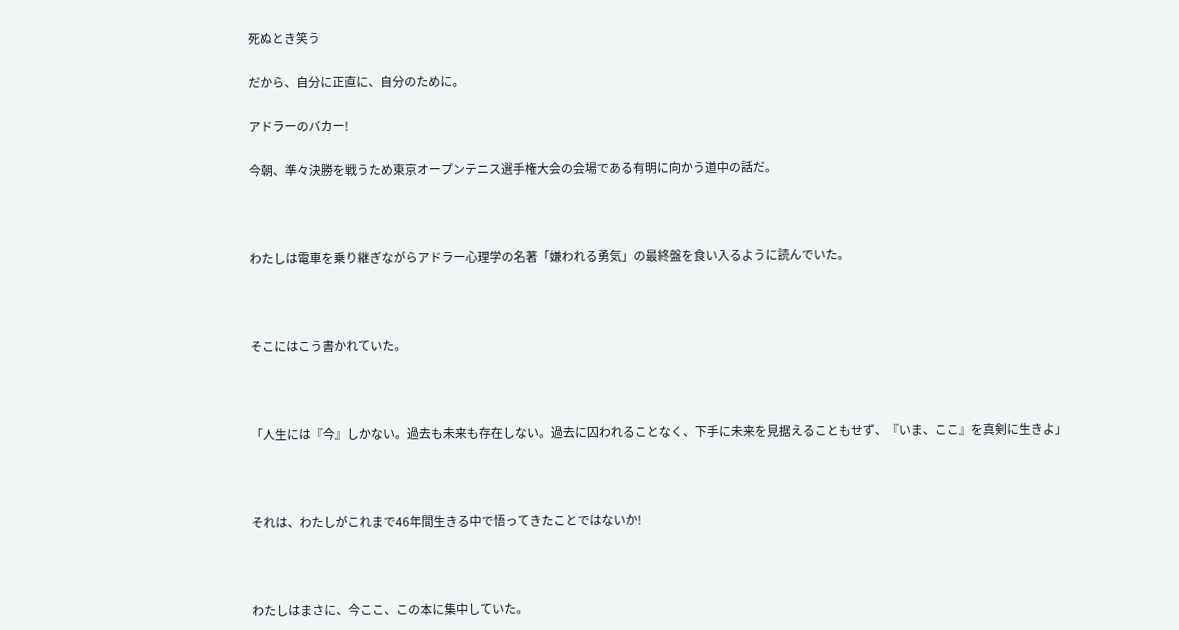死ぬとき笑う

だから、自分に正直に、自分のために。

アドラーのバカー!

今朝、準々決勝を戦うため東京オープンテニス選手権大会の会場である有明に向かう道中の話だ。



わたしは電車を乗り継ぎながらアドラー心理学の名著「嫌われる勇気」の最終盤を食い入るように読んでいた。



そこにはこう書かれていた。



「人生には『今』しかない。過去も未来も存在しない。過去に囚われることなく、下手に未来を見据えることもせず、『いま、ここ』を真剣に生きよ」



それは、わたしがこれまで46年間生きる中で悟ってきたことではないか!



わたしはまさに、今ここ、この本に集中していた。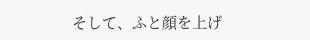そして、ふと顔を上げ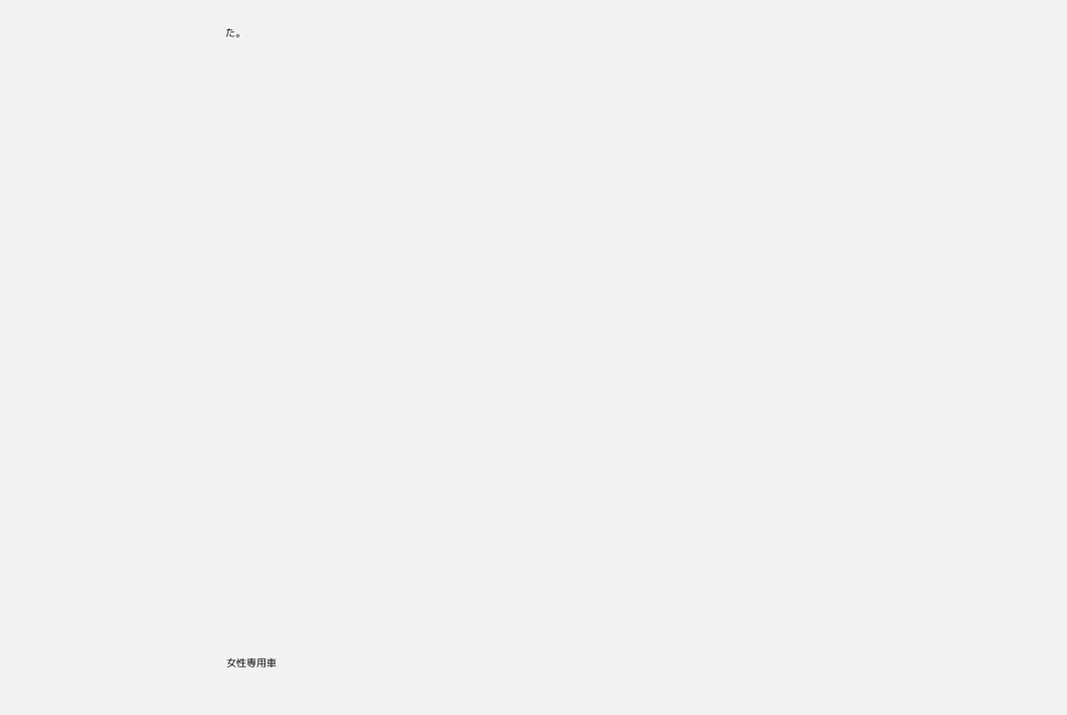た。





























女性専用車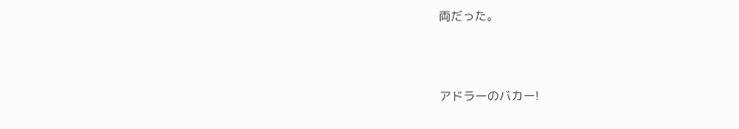両だった。



アドラーのバカー!